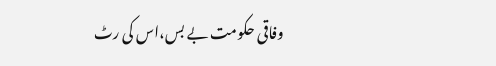وفاقی حکومت بے بس،اس کی رٹ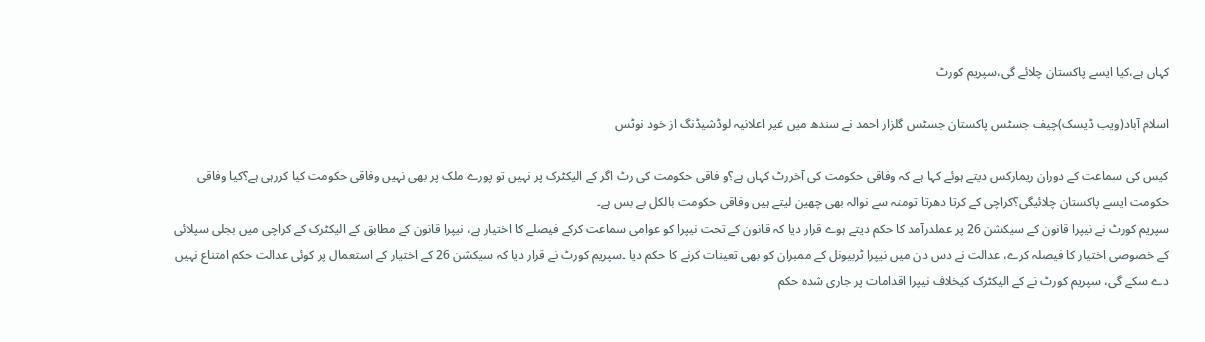کہاں ہے،کیا ایسے پاکستان چلائے گی،سپریم کورٹ

اسلام آباد(ویب ڈیسک)چیف جسٹس پاکستان جسٹس گلزار احمد نے سندھ میں غیر اعلانیہ لوڈشیڈنگ از خود نوٹس

کیس کی سماعت کے دوران ریمارکس دیتے ہوئے کہا ہے کہ وفاقی حکومت کی آخررٹ کہاں ہے؟و فاقی حکومت کی رٹ اگر کے الیکٹرک پر نہیں تو پورے ملک پر بھی نہیں وفاقی حکومت کیا کررہی ہے؟کیا وفاقی حکومت ایسے پاکستان چلائیگی؟کراچی کے کرتا دھرتا تومنہ سے نوالہ بھی چھین لیتے ہیں وفاقی حکومت بالکل بے بس ہے۔
سپریم کورٹ نے نیپرا قانون کے سیکشن 26 پر عملدرآمد کا حکم دیتے ہوے قرار دیا کہ قانون کے تحت نیپرا کو عوامی سماعت کرکے فیصلے کا اختیار ہے، نیپرا قانون کے مطابق کے الیکٹرک کے کراچی میں بجلی سپلائی کے خصوصی اختیار کا فیصلہ کرے، عدالت نے دس دن میں نیپرا ٹربیونل کے ممبران کو بھی تعینات کرنے کا حکم دیا ۔سپریم کورٹ نے قرار دیا کہ سیکشن 26 کے اختیار کے استعمال پر کوئی عدالت حکم امتناع نہیں دے سکے گی، سپریم کورٹ نے کے الیکٹرک کیخلاف نیپرا اقدامات پر جاری شدہ حکم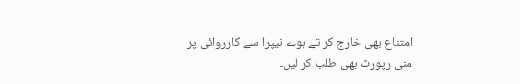امتناع بھی خارج کر تے ہوے نیپرا سے کارروائی پر منی رپورٹ بھی طلب کر لیں۔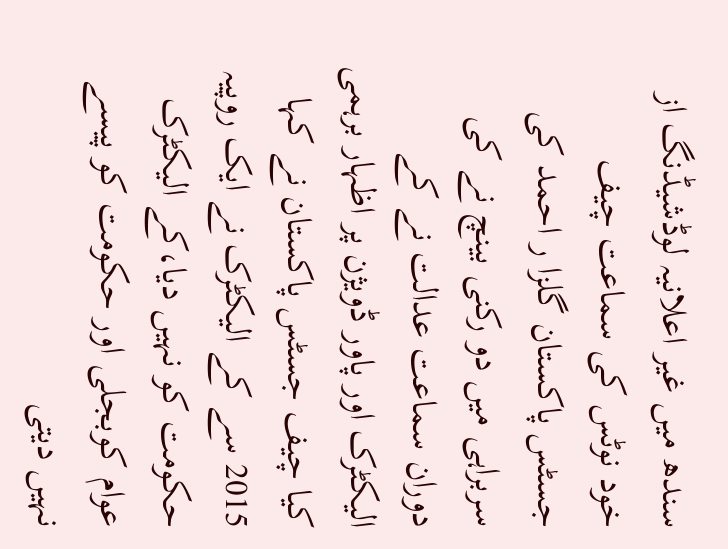سندھ میں غیر اعلانیہ لوڈشیڈنگ از خود نوٹس کی سماعت چیف جسٹس پاکستان گلزا ر احمد کی سربراہی میں دو رکنی بینچ نے کی دوران سماعت عدالت نے کے الیکٹرک اور پاور ڈویژن پر اظہار برہمی کیا چیف جسٹس پاکستان نے کہا 2015 سے کے الیکٹرک نے ایک روپیہ حکومت کو نہیں دیا،کے الیکٹرک عوام کوبجلی اور حکومت کو پیسے نہیں دیتی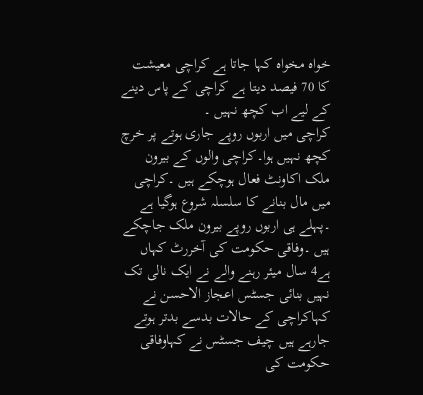خواہ مخواہ کہا جاتا ہے کراچی معیشت کا 70 فیصد دیتا ہے کراچی کے پاس دینے کے لیے اب کچھ نہیں ۔
کراچی میں اربوں روپے جاری ہوتے پر خرچ کچھ نہیں ہوا۔کراچی والوں کے بیرون ملک اکاونٹ فعال ہوچکے ہیں ۔کراچی میں مال بنانے کا سلسلہ شروع ہوگیا ہے ۔پہلے ہی اربوں روپے بیرون ملک جاچکے ہیں ۔وفاقی حکومت کی آخررٹ کہاں ہے4 سال میئر رہنے والے نے ایک نالی تک نہیں بنائی جسٹس اعجاز الاحسن نے کہاکراچی کے حالات بدسے بدتر ہوتے جارہے ہیں چیف جسٹس نے کہاوفاقی حکومت کی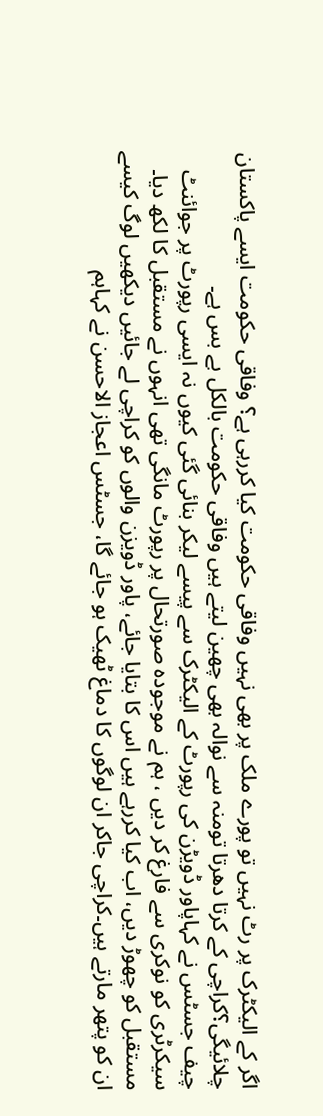اگر کے الیکٹرک پر رٹ نہیں تو پورے ملک پر بھی نہیں وفاقی حکومت کیا کررہی ہے؟ وفاقی حکومت ایسے پاکستان چلائیگی؟کراچی کے کرتا دھرتا تومنہ سے نوالہ بھی چھین لیتے ہیں وفاقی حکومت بالکل بے بس ہے۔
چیف جسٹس نے کہاپاور ڈویڑن کی رپورٹ کے الیکٹرک سے پیسے لیکر بنائی گئی کیوں نہ ایسی رپورٹ پر جوائنٹ سیکرٹری کو نوکری سے فارغ کر دیں ، ہم نے موجودہ صورتحال پر رپورٹ مانگی تھی انہوں نے مستقبل کا لکھ دیا۔ مستقبل کو چھوڑ دیں، اب کیا کررہے ہیں اس کا بتایا جائے، پاور ڈویزن والوں کو کراچی لے جائیں دیکھیں لوگ کیسے ان کو پتھر مارتے ہیں۔کراچی جاکر ان لوگوں کا دماغ ٹھیک ہو جائے گا، جسٹس اعجاز الاحسن نے کہاہم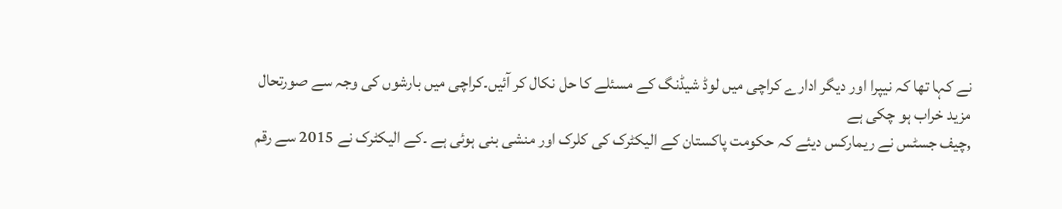نے کہا تھا کہ نیپرا اور دیگر ادارے کراچی میں لوڈ شیڈنگ کے مسئلے کا حل نکال کر آئیں۔کراچی میں بارشوں کی وجہ سے صورتحال مزید خراب ہو چکی ہے
,چیف جسٹس نے ریمارکس دیئے کہ حکومت پاکستان کے الیکٹرک کی کلرک اور منشی بنی ہوئی ہے ۔کے الیکٹرک نے 2015 سے رقم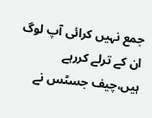جمع نہیں کرائی آپ لوگ ان کے ترلے کررہے ہیں،چیف جسٹس نے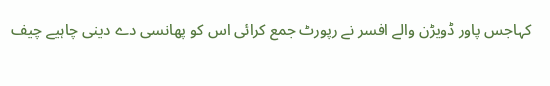کہاجس پاور ڈویڑن والے افسر نے رپورٹ جمع کرائی اس کو پھانسی دے دینی چاہیے چیف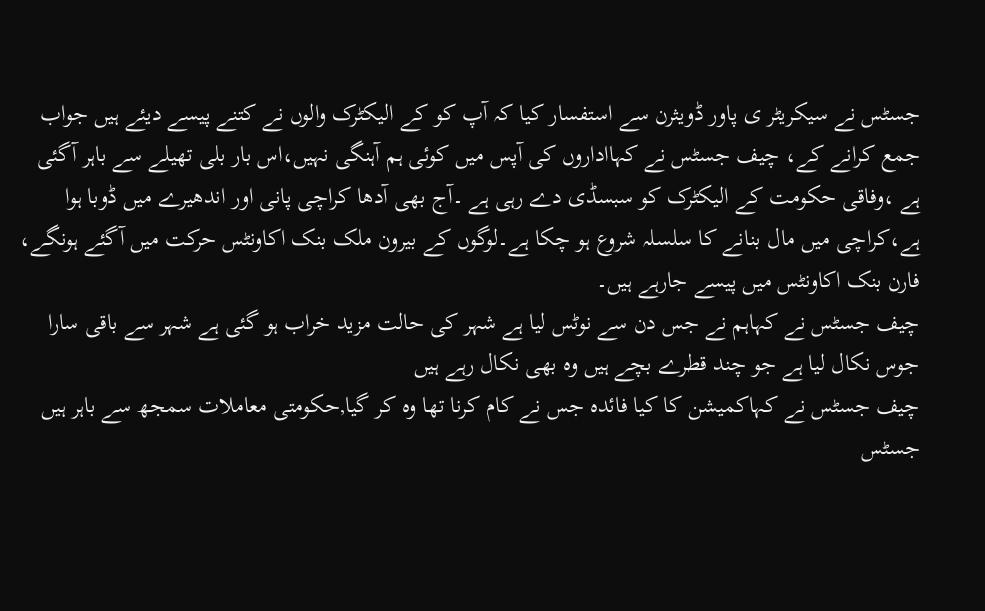جسٹس نے سیکریٹر ی پاور ڈویثرن سے استفسار کیا کہ آپ کو کے الیکٹرک والوں نے کتنے پیسے دیئے ہیں جواب جمع کرانے کے، چیف جسٹس نے کہااداروں کی آپس میں کوئی ہم آہنگی نہیں،اس بار بلی تھیلے سے باہر آگئی ہے ،وفاقی حکومت کے الیکٹرک کو سبسڈی دے رہی ہے ۔آج بھی آدھا کراچی پانی اور اندھیرے میں ڈوبا ہوا ہے،کراچی میں مال بنانے کا سلسلہ شروع ہو چکا ہے۔لوگوں کے بیرون ملک بنک اکاونٹس حرکت میں آگئے ہونگے، فارن بنک اکاونٹس میں پیسے جارہے ہیں۔
چیف جسٹس نے کہاہم نے جس دن سے نوٹس لیا ہے شہر کی حالت مزید خراب ہو گئی ہے شہر سے باقی سارا جوس نکال لیا ہے جو چند قطرے بچے ہیں وہ بھی نکال رہے ہیں
چیف جسٹس نے کہاکمیشن کا کیا فائدہ جس نے کام کرنا تھا وہ کر گیا,حکومتی معاملات سمجھ سے باہر ہیں جسٹس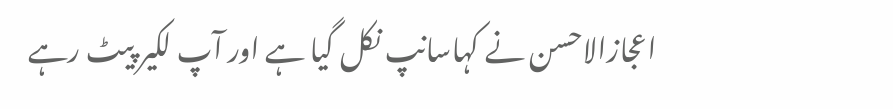اعجازالاحسن نے کہاسانپ نکل گیا ہے اور آپ لکیر پیٹ رہے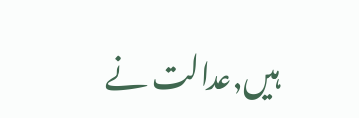ہیں,عدالت نے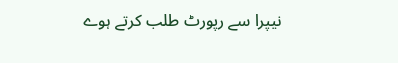نیپرا سے رپورٹ طلب کرتے ہوے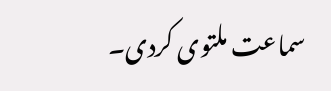سماعت ملتوی کردی۔